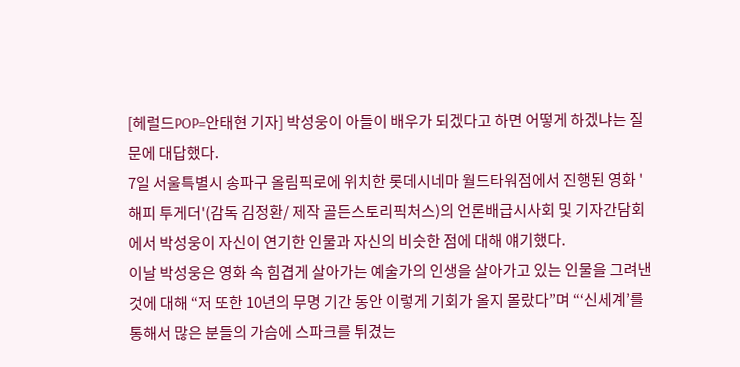[헤럴드POP=안태현 기자] 박성웅이 아들이 배우가 되겠다고 하면 어떻게 하겠냐는 질문에 대답했다.
7일 서울특별시 송파구 올림픽로에 위치한 롯데시네마 월드타워점에서 진행된 영화 '해피 투게더'(감독 김정환/ 제작 골든스토리픽처스)의 언론배급시사회 및 기자간담회에서 박성웅이 자신이 연기한 인물과 자신의 비슷한 점에 대해 얘기했다.
이날 박성웅은 영화 속 힘겹게 살아가는 예술가의 인생을 살아가고 있는 인물을 그려낸 것에 대해 “저 또한 10년의 무명 기간 동안 이렇게 기회가 올지 몰랐다”며 “‘신세계’를 통해서 많은 분들의 가슴에 스파크를 튀겼는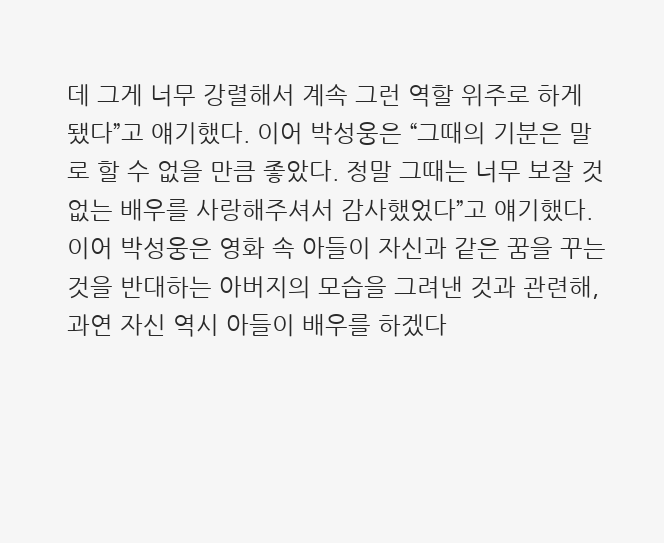데 그게 너무 강렬해서 계속 그런 역할 위주로 하게 됐다”고 얘기했다. 이어 박성웅은 “그때의 기분은 말로 할 수 없을 만큼 좋았다. 정말 그때는 너무 보잘 것 없는 배우를 사랑해주셔서 감사했었다”고 얘기했다.
이어 박성웅은 영화 속 아들이 자신과 같은 꿈을 꾸는 것을 반대하는 아버지의 모습을 그려낸 것과 관련해, 과연 자신 역시 아들이 배우를 하겠다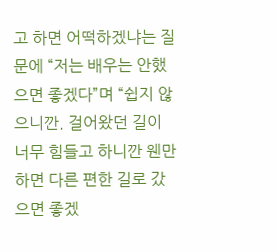고 하면 어떡하겠냐는 질문에 “저는 배우는 안했으면 좋겠다”며 “쉽지 않으니깐. 걸어왔던 길이 너무 힘들고 하니깐 웬만하면 다른 편한 길로 갔으면 좋겠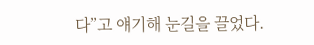다”고 얘기해 눈길을 끌었다.